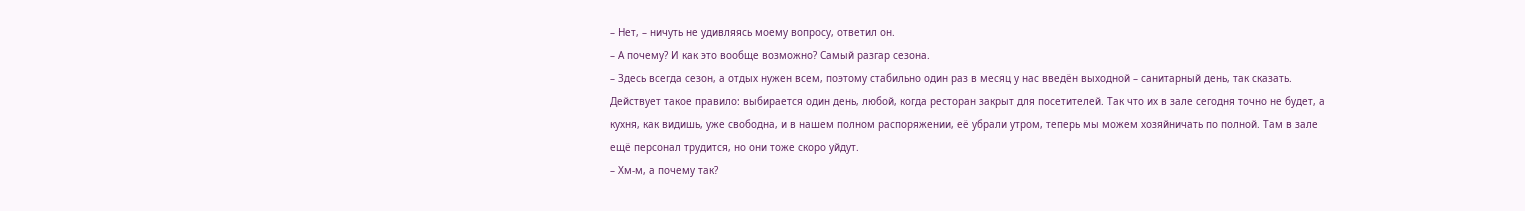– Нет, – ничуть не удивляясь моему вопросу, ответил он.
– А почему? И как это вообще возможно? Самый разгар сезона.
– Здесь всегда сезон, а отдых нужен всем, поэтому стабильно один раз в месяц у нас введён выходной – санитарный день, так сказать. Действует такое правило: выбирается один день, любой, когда ресторан закрыт для посетителей. Так что их в зале сегодня точно не будет, а кухня, как видишь, уже свободна, и в нашем полном распоряжении, её убрали утром, теперь мы можем хозяйничать по полной. Там в зале ещё персонал трудится, но они тоже скоро уйдут.
– Хм-м, а почему так?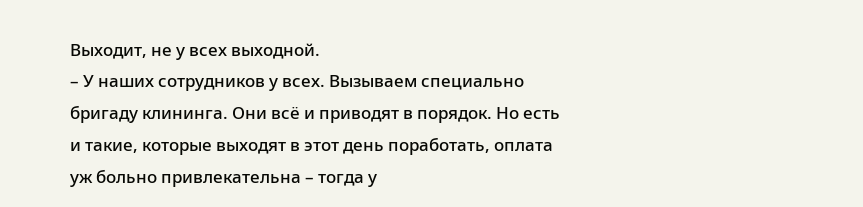Выходит, не у всех выходной.
– У наших сотрудников у всех. Вызываем специально бригаду клининга. Они всё и приводят в порядок. Но есть и такие, которые выходят в этот день поработать, оплата уж больно привлекательна – тогда у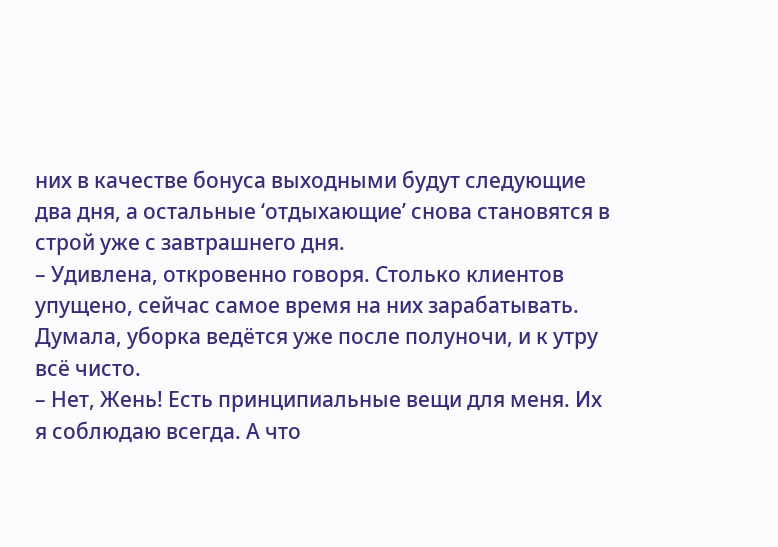них в качестве бонуса выходными будут следующие два дня, а остальные ‘отдыхающие’ снова становятся в строй уже с завтрашнего дня.
– Удивлена, откровенно говоря. Столько клиентов упущено, сейчас самое время на них зарабатывать. Думала, уборка ведётся уже после полуночи, и к утру всё чисто.
– Нет, Жень! Есть принципиальные вещи для меня. Их я соблюдаю всегда. А что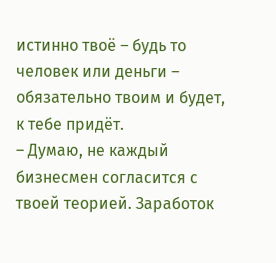истинно твоё – будь то человек или деньги – обязательно твоим и будет, к тебе придёт.
– Думаю, не каждый бизнесмен согласится с твоей теорией. Заработок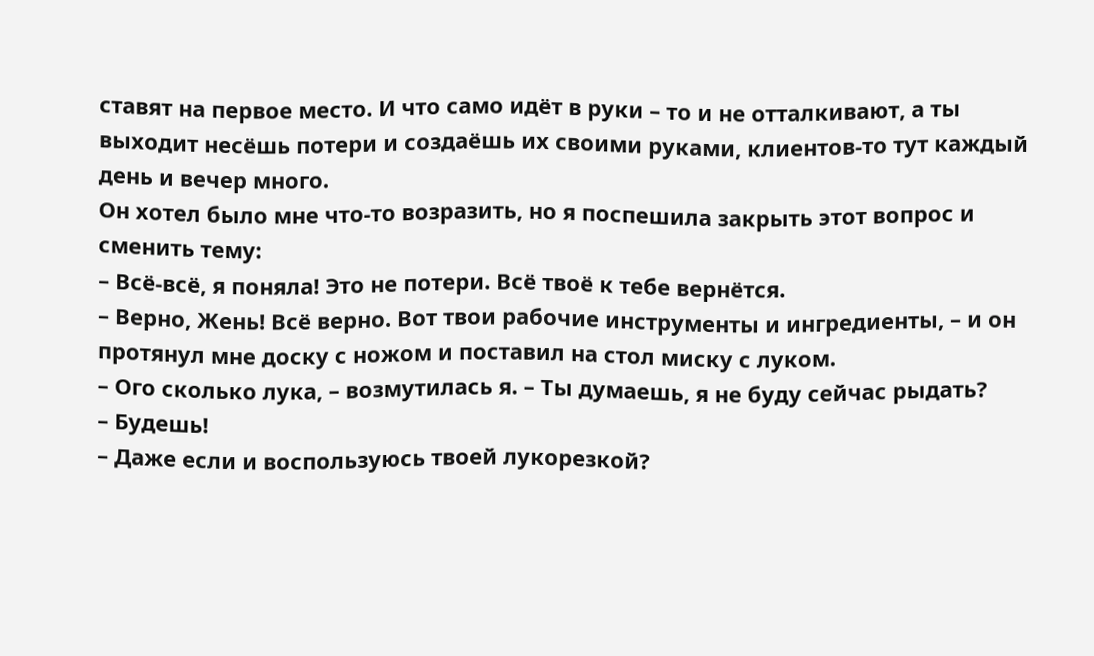ставят на первое место. И что само идёт в руки – то и не отталкивают, а ты выходит несёшь потери и создаёшь их своими руками, клиентов-то тут каждый день и вечер много.
Он хотел было мне что-то возразить, но я поспешила закрыть этот вопрос и сменить тему:
– Всё-всё, я поняла! Это не потери. Всё твоё к тебе вернётся.
– Верно, Жень! Всё верно. Вот твои рабочие инструменты и ингредиенты, – и он протянул мне доску с ножом и поставил на стол миску с луком.
– Ого сколько лука, – возмутилась я. – Ты думаешь, я не буду сейчас рыдать?
– Будешь!
– Даже если и воспользуюсь твоей лукорезкой?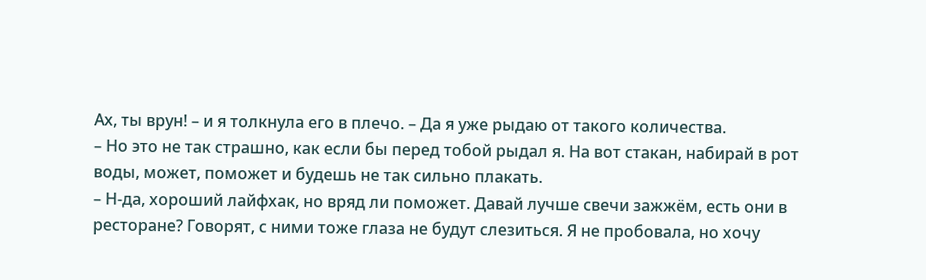Ах, ты врун! – и я толкнула его в плечо. – Да я уже рыдаю от такого количества.
– Но это не так страшно, как если бы перед тобой рыдал я. На вот стакан, набирай в рот воды, может, поможет и будешь не так сильно плакать.
– Н-да, хороший лайфхак, но вряд ли поможет. Давай лучше свечи зажжём, есть они в ресторане? Говорят, с ними тоже глаза не будут слезиться. Я не пробовала, но хочу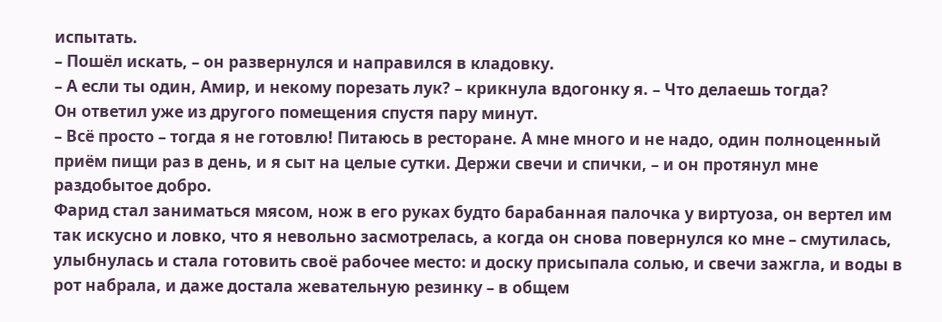испытать.
– Пошёл искать, – он развернулся и направился в кладовку.
– А если ты один, Амир, и некому порезать лук? – крикнула вдогонку я. – Что делаешь тогда?
Он ответил уже из другого помещения спустя пару минут.
– Всё просто – тогда я не готовлю! Питаюсь в ресторане. А мне много и не надо, один полноценный приём пищи раз в день, и я сыт на целые сутки. Держи свечи и спички, – и он протянул мне раздобытое добро.
Фарид стал заниматься мясом, нож в его руках будто барабанная палочка у виртуоза, он вертел им так искусно и ловко, что я невольно засмотрелась, а когда он снова повернулся ко мне – смутилась, улыбнулась и стала готовить своё рабочее место: и доску присыпала солью, и свечи зажгла, и воды в рот набрала, и даже достала жевательную резинку – в общем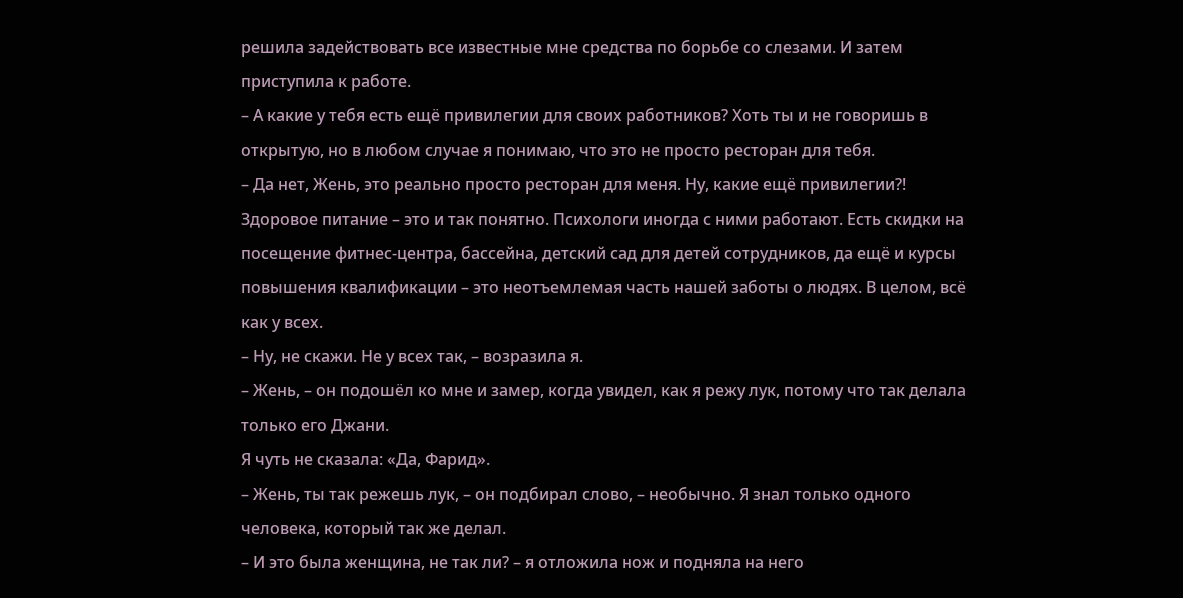решила задействовать все известные мне средства по борьбе со слезами. И затем приступила к работе.
– А какие у тебя есть ещё привилегии для своих работников? Хоть ты и не говоришь в открытую, но в любом случае я понимаю, что это не просто ресторан для тебя.
– Да нет, Жень, это реально просто ресторан для меня. Ну, какие ещё привилегии?! Здоровое питание – это и так понятно. Психологи иногда с ними работают. Есть скидки на посещение фитнес-центра, бассейна, детский сад для детей сотрудников, да ещё и курсы повышения квалификации – это неотъемлемая часть нашей заботы о людях. В целом, всё как у всех.
– Ну, не скажи. Не у всех так, – возразила я.
– Жень, – он подошёл ко мне и замер, когда увидел, как я режу лук, потому что так делала только его Джани.
Я чуть не сказала: «Да, Фарид».
– Жень, ты так режешь лук, – он подбирал слово, – необычно. Я знал только одного человека, который так же делал.
– И это была женщина, не так ли? – я отложила нож и подняла на него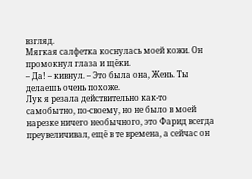взгляд.
Мягкая салфетка коснулась моей кожи. Он промокнул глаза и щёки.
– Да! – кивнул. – Это была она, Жень. Ты делаешь очень похоже.
Лук я резала действительно как-то самобытно, по-своему, но не было в моей нарезке ничего необычного, это Фарид всегда преувеличивал, ещё в те времена, а сейчас он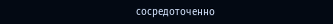сосредоточенно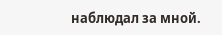наблюдал за мной.